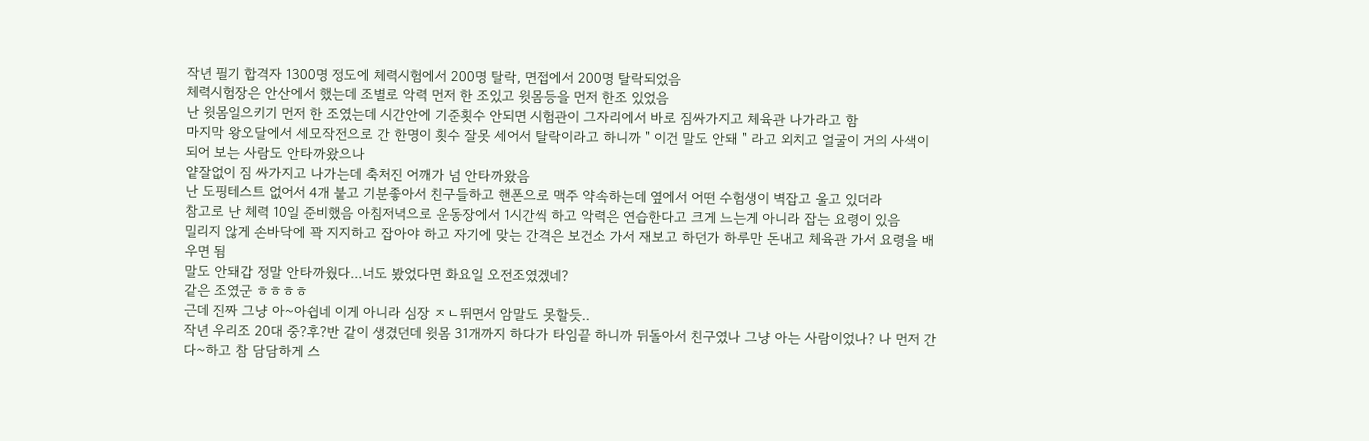작년 필기 합격자 1300명 정도에 체력시험에서 200명 탈락, 면접에서 200명 탈락되었음
체력시험장은 안산에서 했는데 조별로 악력 먼저 한 조있고 윗몸등을 먼저 한조 있었음
난 윗몸일으키기 먼저 한 조였는데 시간안에 기준횟수 안되면 시험관이 그자리에서 바로 짐싸가지고 체육관 나가라고 함
마지막 왕오달에서 세모작전으로 간 한명이 횟수 잘못 세어서 탈락이라고 하니까 " 이건 말도 안돼 " 라고 외치고 얼굴이 거의 사색이 되어 보는 사람도 안타까왔으나
얕잘없이 짐 싸가지고 나가는데 축처진 어깨가 넘 안타까왔음
난 도핑테스트 없어서 4개 붙고 기분좋아서 친구들하고 핸폰으로 맥주 약속하는데 옆에서 어떤 수험생이 벽잡고 울고 있더라
참고로 난 체력 10일 준비했음 아침저녁으로 운동장에서 1시간씩 하고 악력은 연습한다고 크게 느는게 아니라 잡는 요령이 있음
밀리지 않게 손바닥에 꽉 지지하고 잡아야 하고 자기에 맞는 간격은 보건소 가서 재보고 하던가 하루만 돈내고 체육관 가서 요령을 배우면 됨
말도 안돼갑 정말 안타까웠다...너도 봤었다면 화요일 오전조였겠네?
같은 조였군 ㅎㅎㅎㅎ
근데 진짜 그냥 아~아쉽네 이게 아니라 심장 ㅈㄴ뛰면서 암말도 못할듯..
작년 우리조 20대 중?후?반 같이 생겼던데 윗몸 31개까지 하다가 타임끝 하니까 뒤돌아서 친구였나 그냥 아는 사람이었나? 나 먼저 간다~하고 참 담담하게 스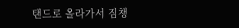탠드로 올라가서 짐챙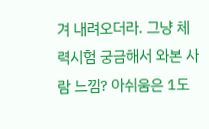겨 내려오더라. 그냥 체력시험 궁금해서 와본 사람 느낌? 아쉬움은 1도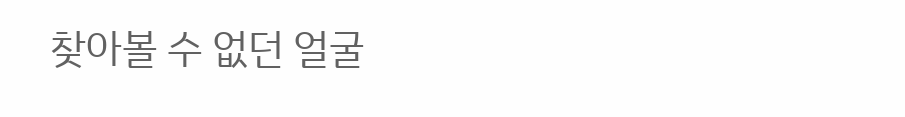찾아볼 수 없던 얼굴